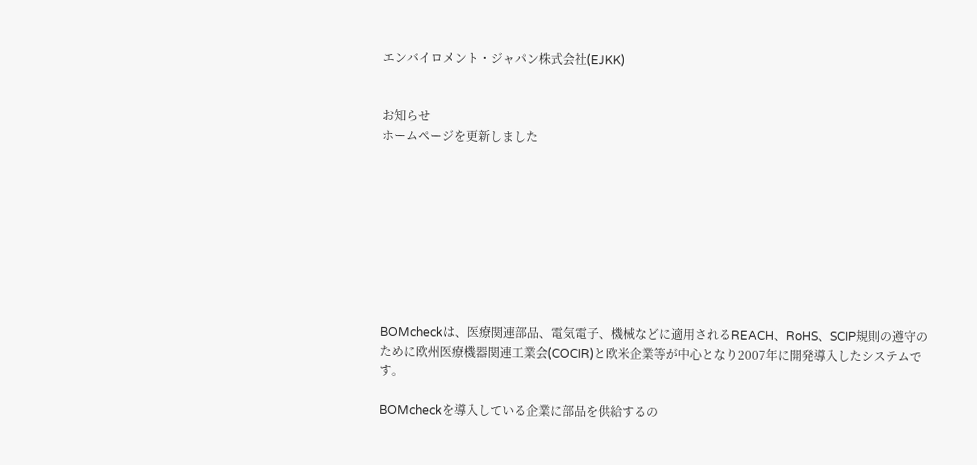エンバイロメント・ジャパン株式会社(EJKK)


お知らせ
ホームページを更新しました









BOMcheckは、医療関連部品、電気電子、機械などに適用されるREACH、RoHS、SCIP規則の遵守のために欧州医療機器関連工業会(COCIR)と欧米企業等が中心となり2007年に開発導入したシステムです。

BOMcheckを導入している企業に部品を供給するの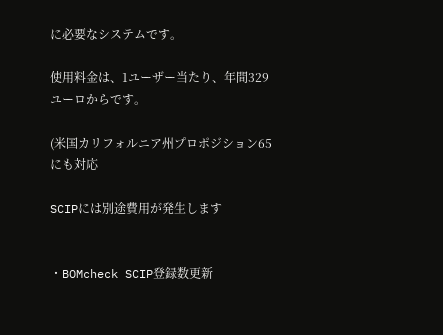に必要なシステムです。

使用料金は、1ユーザー当たり、年間329ユーロからです。

(米国カリフォルニア州プロポジション65にも対応

SCIPには別途費用が発生します


・BOMcheck SCIP登録数更新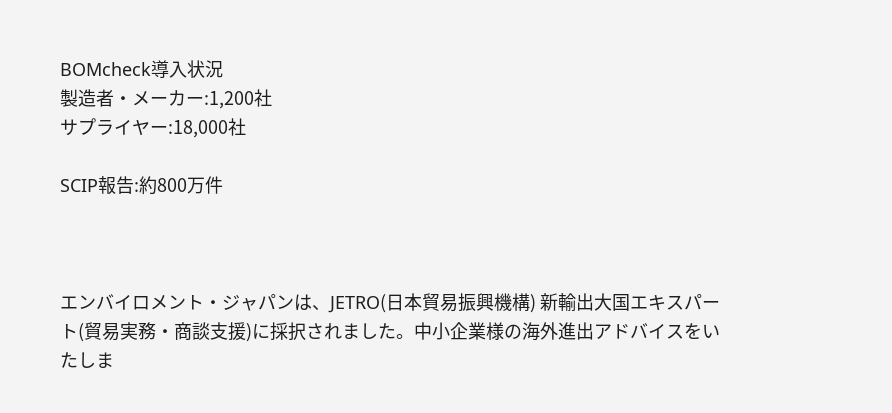BOMcheck導入状況
製造者・メーカー:1,200社
サプライヤー:18,000社

SCIP報告:約800万件



エンバイロメント・ジャパンは、JETRO(日本貿易振興機構) 新輸出大国エキスパート(貿易実務・商談支援)に採択されました。中小企業様の海外進出アドバイスをいたしま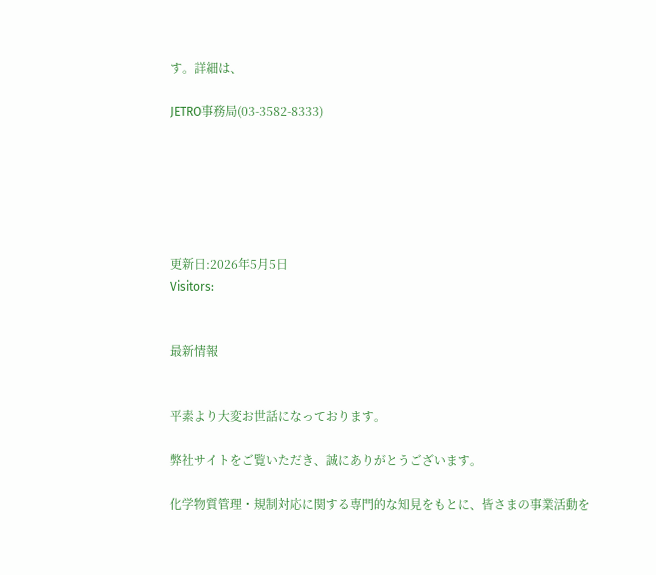す。詳細は、

JETRO事務局(03-3582-8333)






更新日:2026年5月5日
Visitors:


最新情報


平素より大変お世話になっております。

弊社サイトをご覧いただき、誠にありがとうございます。

化学物質管理・規制対応に関する専門的な知見をもとに、皆さまの事業活動を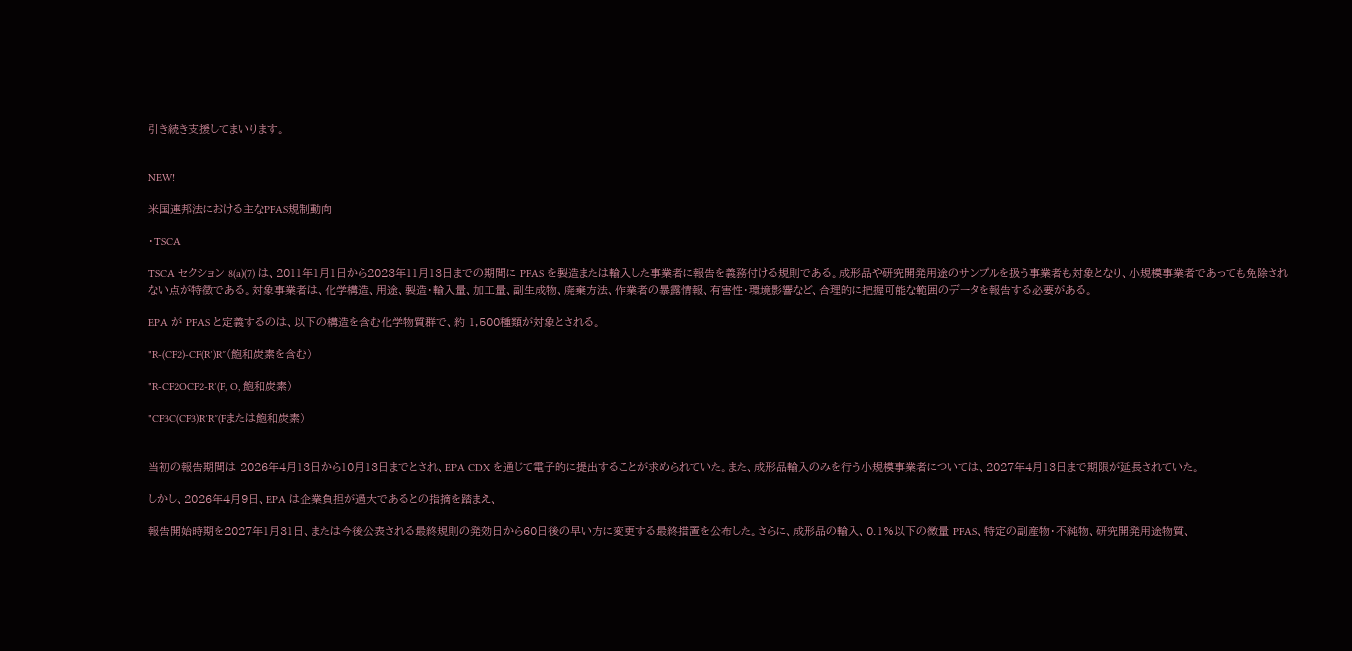引き続き支援してまいります。


NEW!

米国連邦法における主なPFAS規制動向

・TSCA

TSCA セクション 8(a)(7) は、2011年1月1日から2023年11月13日までの期間に PFAS を製造または輸入した事業者に報告を義務付ける規則である。成形品や研究開発用途のサンプルを扱う事業者も対象となり、小規模事業者であっても免除されない点が特徴である。対象事業者は、化学構造、用途、製造・輸入量、加工量、副生成物、廃棄方法、作業者の暴露情報、有害性・環境影響など、合理的に把握可能な範囲のデータを報告する必要がある。

EPA が PFAS と定義するのは、以下の構造を含む化学物質群で、約 1,500種類が対象とされる。

"R-(CF2)-CF(R′)R″(飽和炭素を含む)

"R-CF2OCF2-R′(F, O, 飽和炭素)

"CF3C(CF3)R′R″(Fまたは飽和炭素)


当初の報告期間は 2026年4月13日から10月13日までとされ、EPA CDX を通じて電子的に提出することが求められていた。また、成形品輸入のみを行う小規模事業者については、2027年4月13日まで期限が延長されていた。

しかし、2026年4月9日、EPA は企業負担が過大であるとの指摘を踏まえ、

報告開始時期を2027年1月31日、または今後公表される最終規則の発効日から60日後の早い方に変更する最終措置を公布した。さらに、成形品の輸入、0.1%以下の微量 PFAS、特定の副産物・不純物、研究開発用途物質、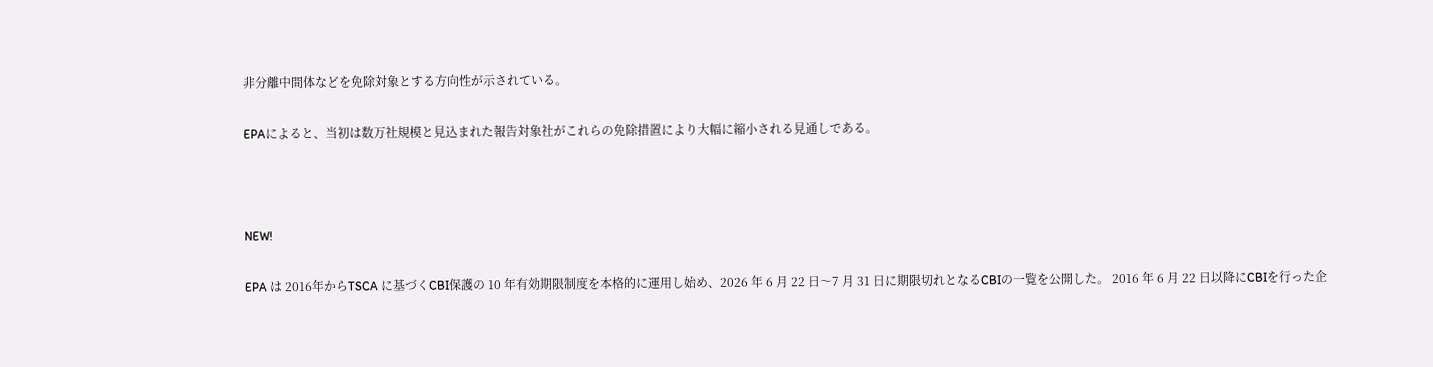非分離中間体などを免除対象とする方向性が示されている。

EPAによると、当初は数万社規模と見込まれた報告対象社がこれらの免除措置により大幅に縮小される見通しである。



NEW!

EPA は 2016年からTSCA に基づくCBI保護の 10 年有効期限制度を本格的に運用し始め、2026 年 6 月 22 日〜7 月 31 日に期限切れとなるCBIの一覧を公開した。 2016 年 6 月 22 日以降にCBIを行った企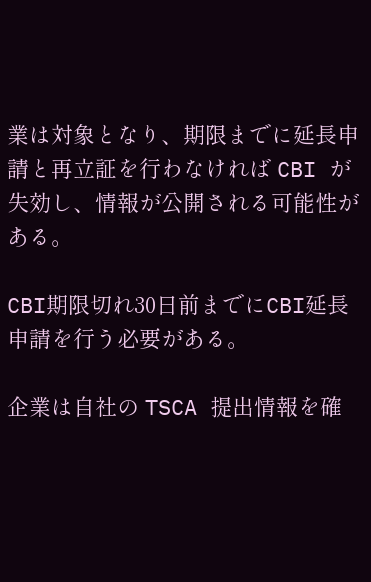業は対象となり、期限までに延長申請と再立証を行わなければ CBI が失効し、情報が公開される可能性がある。

CBI期限切れ30日前までにCBI延長申請を行う必要がある。

企業は自社の TSCA 提出情報を確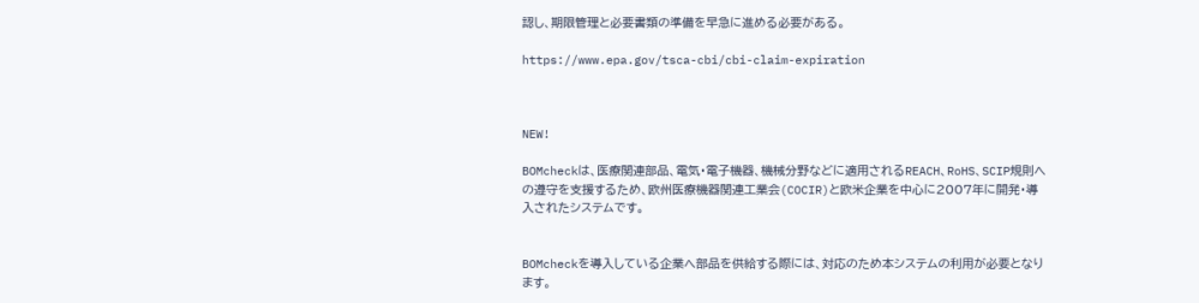認し、期限管理と必要書類の準備を早急に進める必要がある。

https://www.epa.gov/tsca-cbi/cbi-claim-expiration



NEW!

BOMcheckは、医療関連部品、電気・電子機器、機械分野などに適用されるREACH、RoHS、SCIP規則への遵守を支援するため、欧州医療機器関連工業会(COCIR)と欧米企業を中心に2007年に開発・導入されたシステムです。


BOMcheckを導入している企業へ部品を供給する際には、対応のため本システムの利用が必要となります。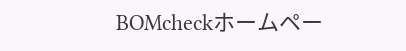BOMcheckホームペー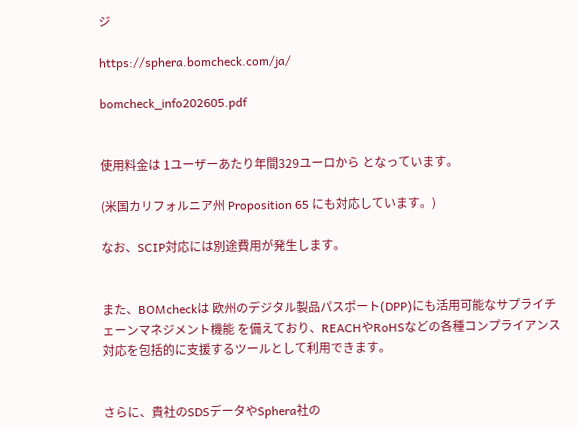ジ

https://sphera.bomcheck.com/ja/

bomcheck_info202605.pdf


使用料金は 1ユーザーあたり年間329ユーロから となっています。

(米国カリフォルニア州 Proposition 65 にも対応しています。)

なお、SCIP対応には別途費用が発生します。


また、BOMcheckは 欧州のデジタル製品パスポート(DPP)にも活用可能なサプライチェーンマネジメント機能 を備えており、REACHやRoHSなどの各種コンプライアンス対応を包括的に支援するツールとして利用できます。


さらに、貴社のSDSデータやSphera社の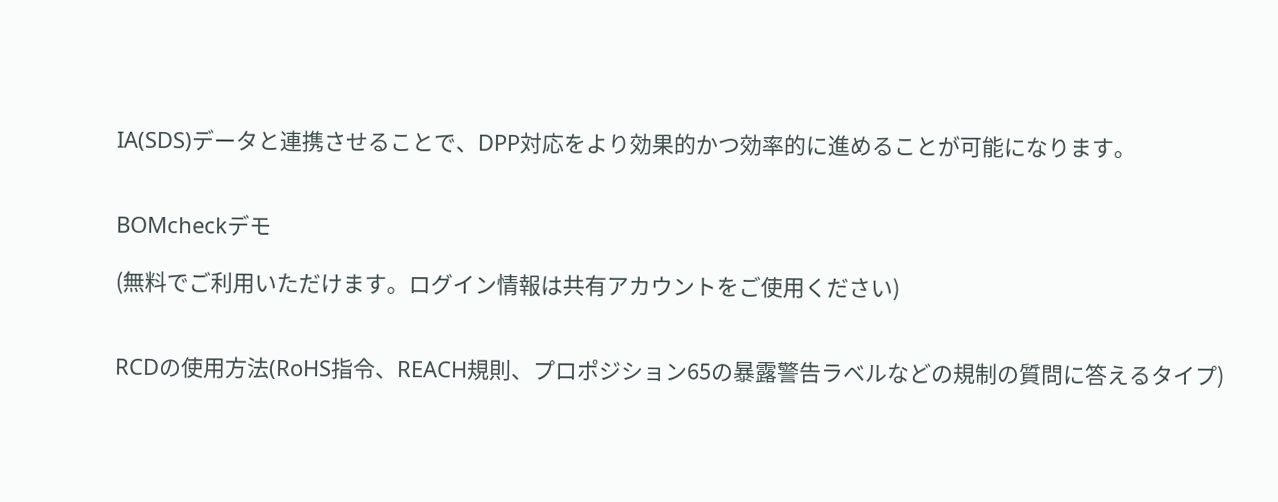IA(SDS)データと連携させることで、DPP対応をより効果的かつ効率的に進めることが可能になります。


BOMcheckデモ

(無料でご利用いただけます。ログイン情報は共有アカウントをご使用ください)


RCDの使用方法(RoHS指令、REACH規則、プロポジション65の暴露警告ラベルなどの規制の質問に答えるタイプ)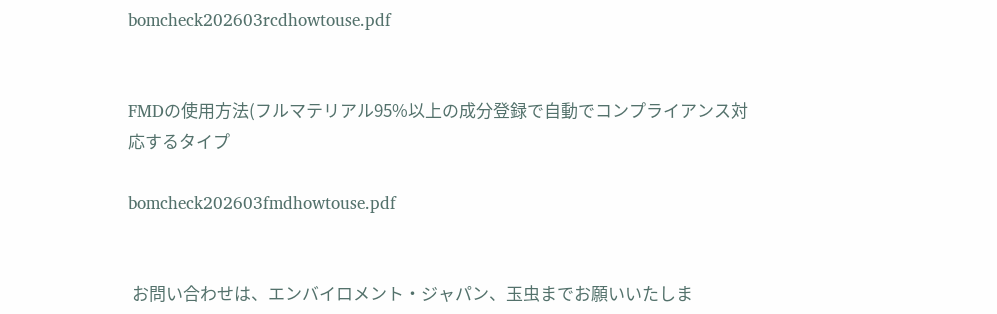bomcheck202603rcdhowtouse.pdf


FMDの使用方法(フルマテリアル95%以上の成分登録で自動でコンプライアンス対応するタイプ

bomcheck202603fmdhowtouse.pdf


 お問い合わせは、エンバイロメント・ジャパン、玉虫までお願いいたしま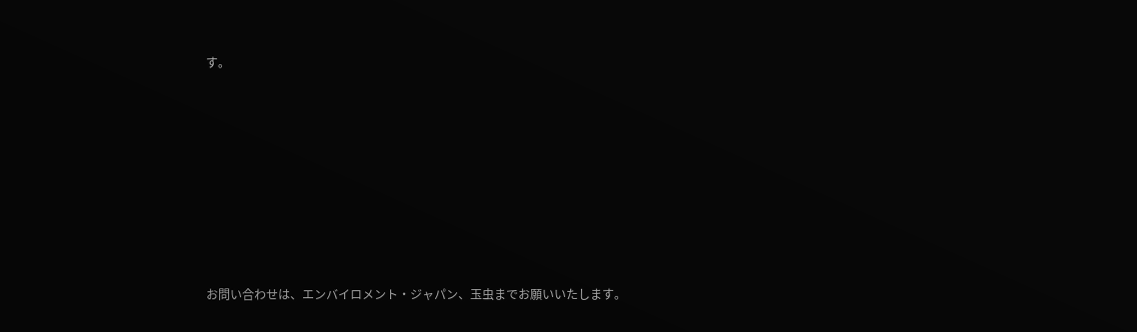す。








お問い合わせは、エンバイロメント・ジャパン、玉虫までお願いいたします。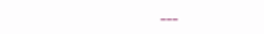---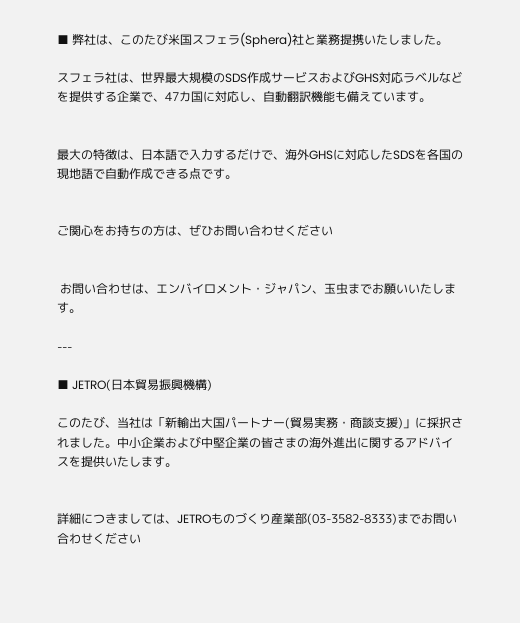■ 弊社は、このたび米国スフェラ(Sphera)社と業務提携いたしました。

スフェラ社は、世界最大規模のSDS作成サービスおよびGHS対応ラベルなどを提供する企業で、47カ国に対応し、自動翻訳機能も備えています。


最大の特徴は、日本語で入力するだけで、海外GHSに対応したSDSを各国の現地語で自動作成できる点です。


ご関心をお持ちの方は、ぜひお問い合わせください


 お問い合わせは、エンバイロメント・ジャパン、玉虫までお願いいたします。

---

■ JETRO(日本貿易振興機構)

このたび、当社は「新輸出大国パートナー(貿易実務・商談支援)」に採択されました。中小企業および中堅企業の皆さまの海外進出に関するアドバイスを提供いたします。


詳細につきましては、JETROものづくり産業部(03-3582-8333)までお問い合わせください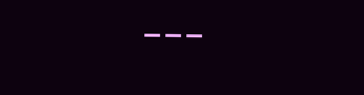---